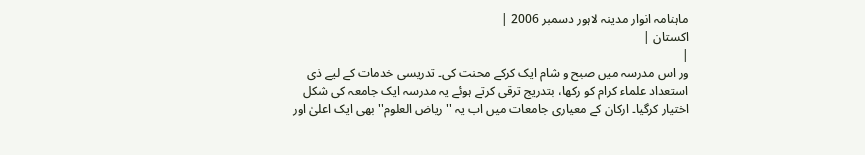ماہنامہ انوار مدینہ لاہور دسمبر 2006 |
اكستان |
|
ور اس مدرسہ میں صبح و شام ایک کرکے محنت کی۔ تدریسی خدمات کے لیے ذی استعداد علماء کرام کو رکھا، بتدریج ترقی کرتے ہوئے یہ مدرسہ ایک جامعہ کی شکل اختیار کرگیا۔ ارکان کے معیاری جامعات میں اب یہ ''ریاض العلوم'' بھی ایک اعلیٰ اور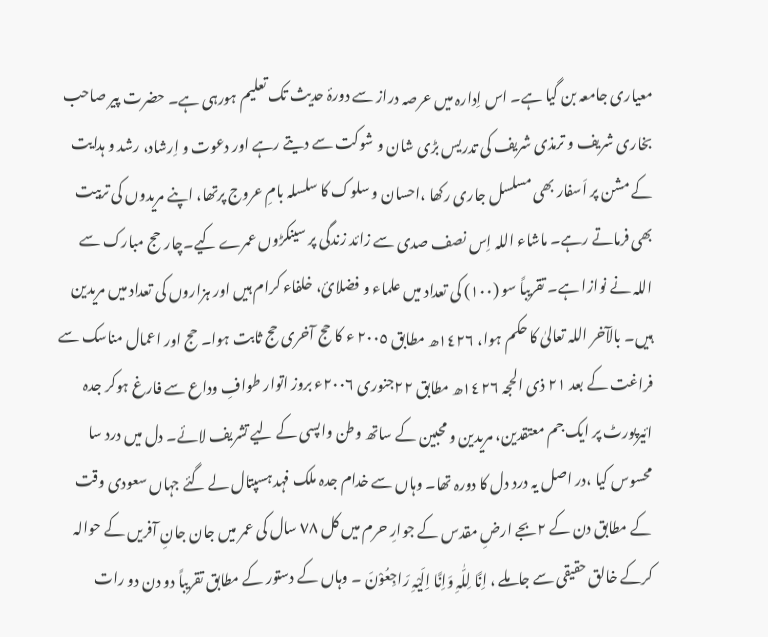معیاری جامعہ بن گیا ہے۔ اس اِدارہ میں عرصہ دراز سے دورۂ حدیث تک تعلیم ہورہی ہے۔ حضرت پیر صاحب بخاری شریف و ترمذی شریف کی تدریس بڑی شان و شوکت سے دیتے رہے اور دعوت و اِرشاد، رشد و ہدایت کے مشن پر اَسفار بھی مسلسل جاری رکھا ،احسان و سلوک کا سلسلہ بامِ عروج پرتھا، اپنے مریدوں کی تربیت بھی فرماتے رہے۔ ماشاء اللہ اِس نصف صدی سے زائد زندگی پر سینکڑوں عمرے کیے۔چارحج مبارک سے اللہ نے نوازا ہے۔ تقریباً سو (١٠٠) کی تعداد میں علماء و فضلائ، خلفاء کرام ہیں اور ہزاروں کی تعداد میں مریدین ہیں۔ بالآخر اللہ تعالیٰ کا حکم ہوا، ١٤٢٦ھ مطابق ٢٠٠٥ ء کا حج آخری حج ثابت ہوا۔ حج اور اعمال مناسک سے فراغت کے بعد ٢١ ذی الحجہ ١٤٢٦ھ مطابق ٢٢جنوری ٢٠٠٦ء بروز اتوار طوافِ وداع سے فارغ ہوکر جدہ ائیرپورٹ پر ایک جم معتقدین، مریدین و محبین کے ساتھ وطن واپسی کے لیے تشریف لائے۔ دل میں درد سا محسوس کیا ،در اصل یہ درد دل کا دورہ تھا۔ وہاں سے خدام جدہ ملک فہد ہسپتال لے گئے جہاں سعودی وقت کے مطابق دن کے ٢بجے ارضِ مقدس کے جوارِ حرم میں کل ٧٨ سال کی عمر میں جان جانِ آفریں کے حوالہ کرکے خالق حقیقی سے جاملے ، اِنَّا لِلّٰہِ وَاِنَّا اِلَیْہِ رَاجِعُوْنَ ۔ وہاں کے دستور کے مطابق تقریباً دو دن دو رات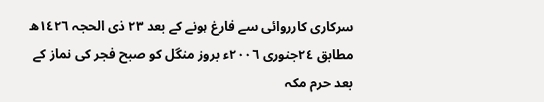سرکاری کارروائی سے فارغ ہونے کے بعد ٢٣ ذی الحجہ ١٤٢٦ھ مطابق ٢٤جنوری ٢٠٠٦ء بروز منگل کو صبح فجر کی نماز کے بعد حرم مکہ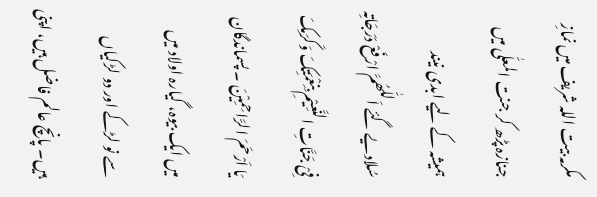مکرمہ بیت اللہ شریف میں نمازِ جنازہ پڑھ کر جنت المعلّٰی میں ہمیشہ کے لیے ابدی نیند سُلادیے گئے اَللّٰھُمَّ ارْفَعْ دَرَجَاتِہ فِیْ جَنَّاتِ النَّعِیْمِ بِنِعْمَتِکَ وَکَرَمِکَ یَا اَرْحَمَ الرَّاحِمِیْنَ ۔ پسماندگان میں ایک بیوہ، گیارہ اولاد میں سے نو لڑکے اور دو لڑکیاں ہیں۔ پانچ عالم فاضل ہیں، اپنی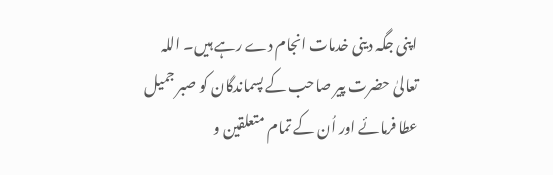اپنی جگہ دینی خدمات انجام دے رہے ہیں۔ اللہ تعالیٰ حضرت پیر صاحب کے پسماندگان کو صبر جمیل عطا فرمائے اور اُن کے تمام متعلقین و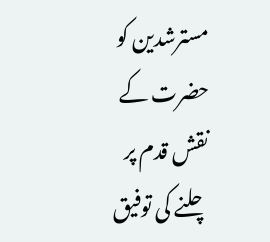مسترشدین کو حضرت کے نقش قدم پر چلنے کی توفیق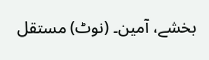بخشے، آمین۔ (نوٹ) مستقل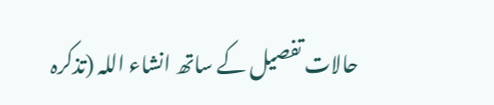حالات تفصیل کے ساتھ انشاء اللہ (تذکرہ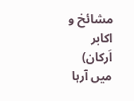مشائخ و اکابر اَرکان) میں آرہا